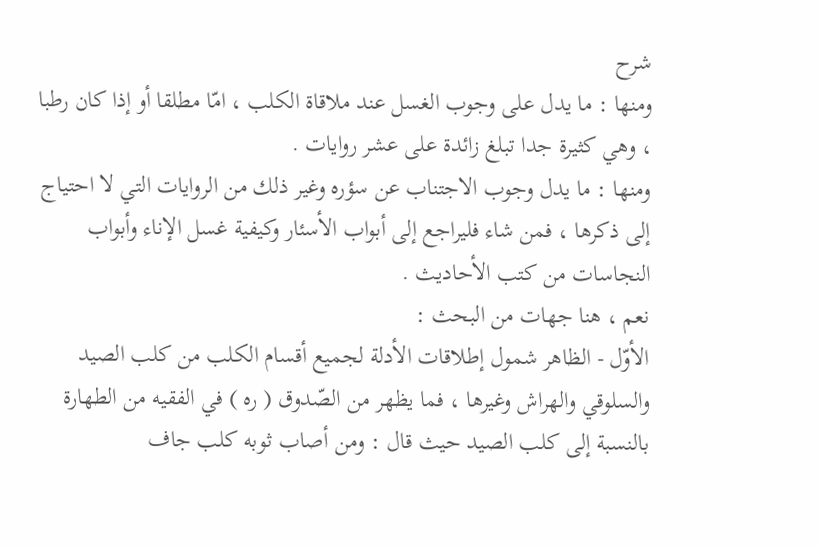شرح
ومنها : ما يدل على وجوب الغسل عند ملاقاة الكلب ، امّا مطلقا أو إذا كان رطبا ، وهي كثيرة جدا تبلغ زائدة على عشر روايات .
ومنها : ما يدل وجوب الاجتناب عن سؤره وغير ذلك من الروايات التي لا احتياج إلى ذكرها ، فمن شاء فليراجع إلى أبواب الأسئار وكيفية غسل الإناء وأبواب النجاسات من كتب الأحاديث .
نعم ، هنا جهات من البحث :
الأوّل - الظاهر شمول إطلاقات الأدلة لجميع أقسام الكلب من كلب الصيد والسلوقي والهراش وغيرها ، فما يظهر من الصّدوق ( ره ) في الفقيه من الطهارة بالنسبة إلى كلب الصيد حيث قال : ومن أصاب ثوبه كلب جاف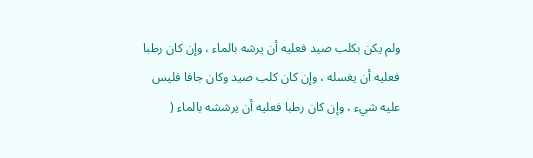ولم يكن بكلب صيد فعليه أن يرشه بالماء ، وإن كان رطبا فعليه أن يغسله ، وإن كان كلب صيد وكان جافا فليس عليه شيء ، وإن كان رطبا فعليه أن يرششه بالماء (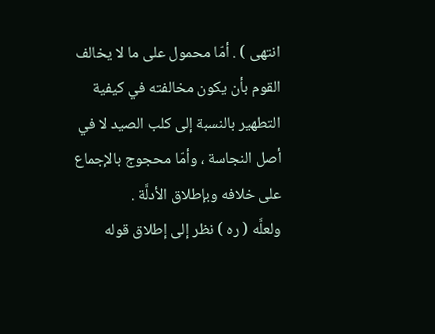انتهى ) . أمّا محمول على ما لا يخالف القوم بأن يكون مخالفته في كيفية التطهير بالنسبة إلى كلب الصيد لا في أصل النجاسة ، وأمّا محجوج بالإجماع على خلافه وبإطلاق الأدلَّة .
ولعلَّه ( ره ) نظر إلى إطلاق قوله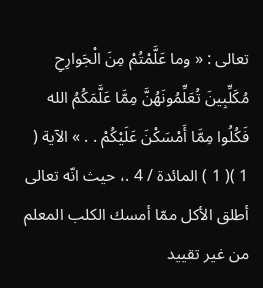تعالى : « وما عَلَّمْتُمْ مِنَ الْجَوارِحِ مُكَلِّبِينَ تُعَلِّمُونَهُنَّ مِمَّا عَلَّمَكُمُ الله فَكُلُوا مِمَّا أَمْسَكْنَ عَلَيْكُمْ . . » الآية ( 1 )( 1 ) المائدة / 4 .، حيث انّه تعالى أطلق الأكل ممّا أمسك الكلب المعلم من غير تقييد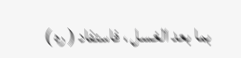بما بعد الغسل ، فاستفاد ( ره )